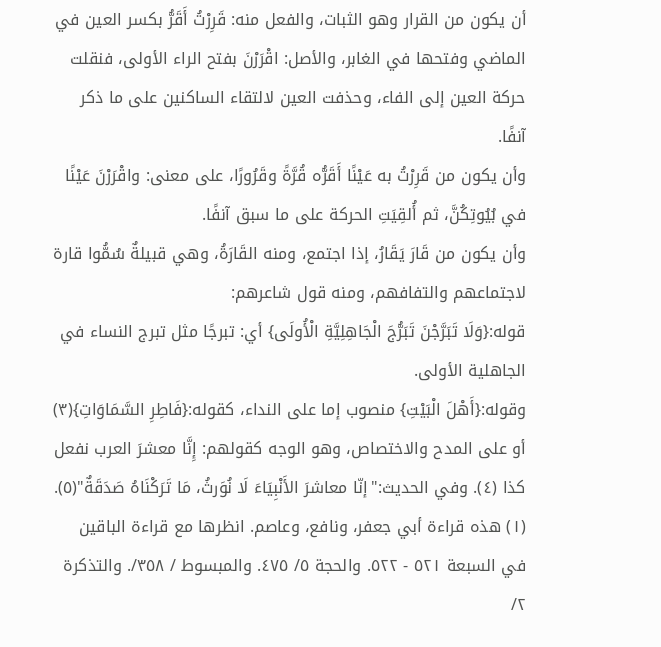أن يكون من القرار وهو الثبات، والفعل منه: قَرِرْتُ أَقَرُّ بكسر العين في الماضي وفتحها في الغابر، والأصل: اقْرَرْنَ بفتح الراء الأولى، فنقلت حركة العين إلى الفاء، وحذفت العين لالتقاء الساكنين على ما ذكر آنفًا.
وأن يكون من قَرِرْتُ به عَيْنًا أَقَرُّه قُرَّةً وقَرُورًا، على معنى: واقْرَرْنَ عَيْنًا في بُيُوتِكُنَّ، ثم أُلقِيَتِ الحركة على ما سبق آنفًا.
وأن يكون من قَارَ يَقَارُ، إذا اجتمع، ومنه القَارَةُ، وهي قبيلةٌ سُمُّوا قارة لاجتماعهم والتفافهم، ومنه قول شاعرهم:
قوله:{وَلَا تَبَرَّجْنَ تَبَرُّجَ الْجَاهِلِيَّةِ الْأُولَى} أي: تبرجًا مثل تبرج النساء في الجاهلية الأولى.
وقوله:{أَهْلَ الْبَيْتِ} منصوب إما على النداء، كقوله:{فَاطِرِ السَّمَاوَاتِ}(٣) أو على المدح والاختصاص، وهو الوجه كقولهم: إِنَّا معشرَ العرب نفعل كذا (٤). وفي الحديث:"إنّا معاشرَ الأَنْبِيَاءَ لَا نُوَرثُ، مَا تَرَكْنَاهُ صَدَقَةٌ"(٥).
(١) هذه قراءة أبي جعفر، ونافع، وعاصم. انظرها مع قراءة الباقين في السبعة ٥٢١ - ٥٢٢. والحجة ٥/ ٤٧٥. والمبسوط / ٣٥٨/. والتذكرة ٢/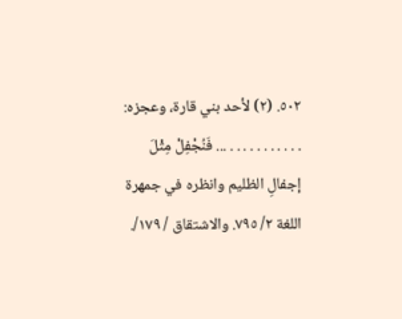٥٠٢. (٢) لأحد بني قارة، وعجزه: . . . . . . . . . . . ... فَنُجْفِلْ مِثْلَ إجفالِ الظليم وانظره في جمهرة اللغة ٢/ ٧٩٥. والاشتقاق / ١٧٩/.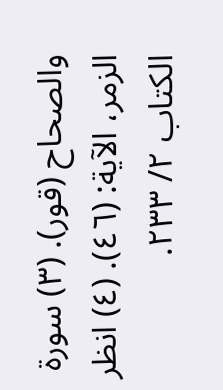والصحاح (قور). (٣) سورة الزمر، الآية: (٤٦). (٤) انظر الكتاب ٢/ ٢٣٣.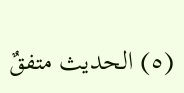(٥) الحديث متفقٌ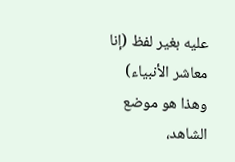عليه بغير لفظ (إنا معاشر الأنبياء) وهذا هو موضع الشاهد،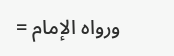ورواه الإمام =